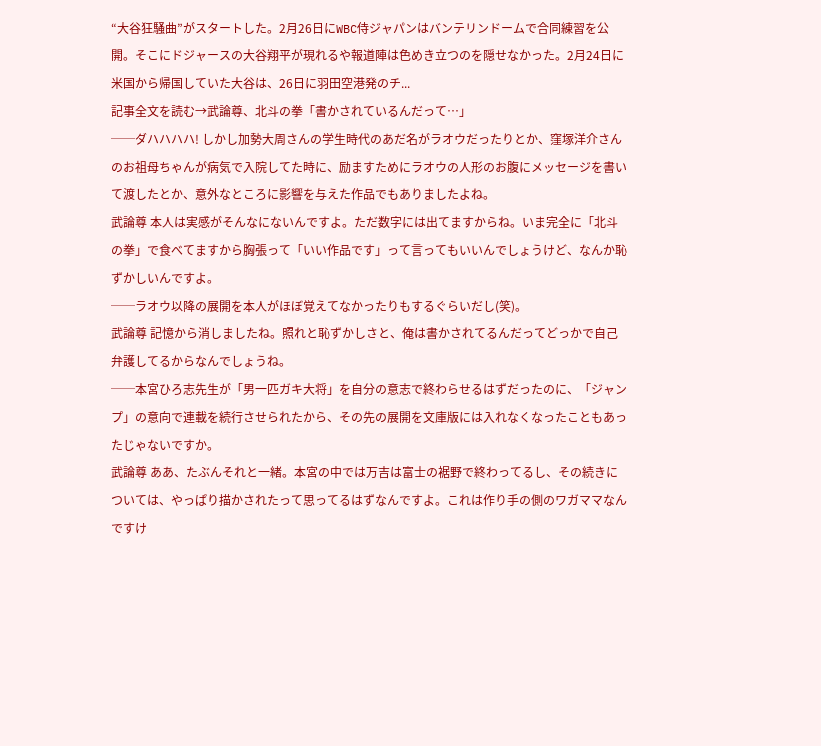“大谷狂騒曲”がスタートした。2月26日にWBC侍ジャパンはバンテリンドームで合同練習を公開。そこにドジャースの大谷翔平が現れるや報道陣は色めき立つのを隠せなかった。2月24日に米国から帰国していた大谷は、26日に羽田空港発のチ...
記事全文を読む→武論尊、北斗の拳「書かされているんだって…」
──ダハハハハ! しかし加勢大周さんの学生時代のあだ名がラオウだったりとか、窪塚洋介さんのお祖母ちゃんが病気で入院してた時に、励ますためにラオウの人形のお腹にメッセージを書いて渡したとか、意外なところに影響を与えた作品でもありましたよね。
武論尊 本人は実感がそんなにないんですよ。ただ数字には出てますからね。いま完全に「北斗の拳」で食べてますから胸張って「いい作品です」って言ってもいいんでしょうけど、なんか恥ずかしいんですよ。
──ラオウ以降の展開を本人がほぼ覚えてなかったりもするぐらいだし(笑)。
武論尊 記憶から消しましたね。照れと恥ずかしさと、俺は書かされてるんだってどっかで自己弁護してるからなんでしょうね。
──本宮ひろ志先生が「男一匹ガキ大将」を自分の意志で終わらせるはずだったのに、「ジャンプ」の意向で連載を続行させられたから、その先の展開を文庫版には入れなくなったこともあったじゃないですか。
武論尊 ああ、たぶんそれと一緒。本宮の中では万吉は富士の裾野で終わってるし、その続きについては、やっぱり描かされたって思ってるはずなんですよ。これは作り手の側のワガママなんですけ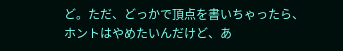ど。ただ、どっかで頂点を書いちゃったら、ホントはやめたいんだけど、あ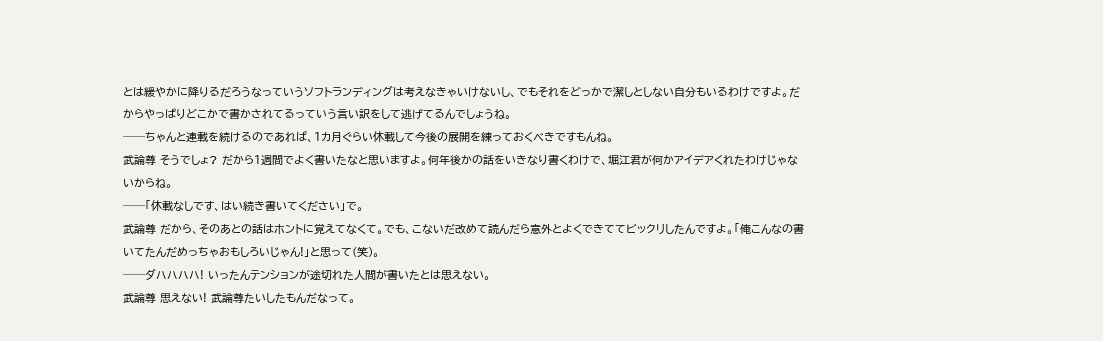とは緩やかに降りるだろうなっていうソフトランディングは考えなきゃいけないし、でもそれをどっかで潔しとしない自分もいるわけですよ。だからやっぱりどこかで書かされてるっていう言い訳をして逃げてるんでしょうね。
──ちゃんと連載を続けるのであれば、1カ月ぐらい休載して今後の展開を練っておくべきですもんね。
武論尊 そうでしょ? だから1週間でよく書いたなと思いますよ。何年後かの話をいきなり書くわけで、堀江君が何かアイデアくれたわけじゃないからね。
──「休載なしです、はい続き書いてください」で。
武論尊 だから、そのあとの話はホントに覚えてなくて。でも、こないだ改めて読んだら意外とよくできててビックリしたんですよ。「俺こんなの書いてたんだめっちゃおもしろいじゃん!」と思って(笑)。
──ダハハハハ! いったんテンションが途切れた人間が書いたとは思えない。
武論尊 思えない! 武論尊たいしたもんだなって。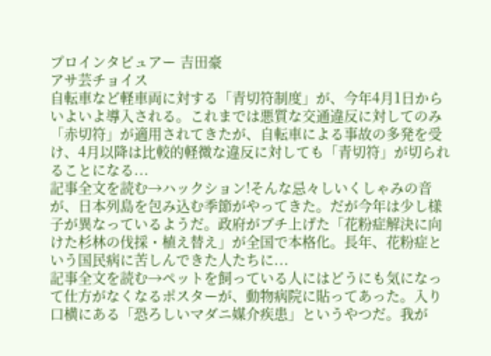プロインタビュアー 吉田豪
アサ芸チョイス
自転車など軽車両に対する「青切符制度」が、今年4月1日からいよいよ導入される。これまでは悪質な交通違反に対してのみ「赤切符」が適用されてきたが、自転車による事故の多発を受け、4月以降は比較的軽微な違反に対しても「青切符」が切られることになる...
記事全文を読む→ハックション!そんな忌々しいくしゃみの音が、日本列島を包み込む季節がやってきた。だが今年は少し様子が異なっているようだ。政府がブチ上げた「花粉症解決に向けた杉林の伐採・植え替え」が全国で本格化。長年、花粉症という国民病に苦しんできた人たちに...
記事全文を読む→ペットを飼っている人にはどうにも気になって仕方がなくなるポスターが、動物病院に貼ってあった。入り口横にある「恐ろしいマダニ媒介疾患」というやつだ。我が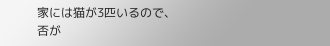家には猫が3匹いるので、否が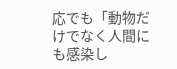応でも「動物だけでなく人間にも感染し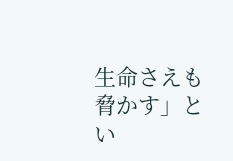生命さえも脅かす」とい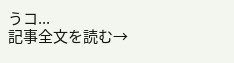うコ...
記事全文を読む→